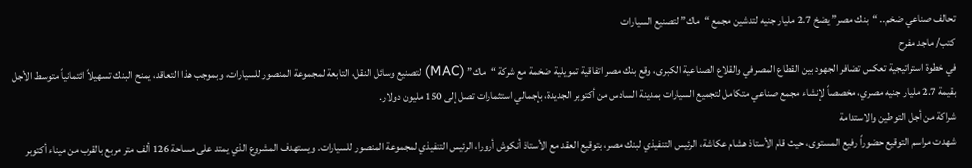تحالف صناعي ضخم.. “بنك مصر” يضخ 2.7 مليار جنيه لتدشين مجمع “ماك” لتصنيع السيارات
كتب/ ماجد مفرح
في خطوة استراتيجية تعكس تضافر الجهود بين القطاع المصرفي والقلاع الصناعية الكبرى، وقع بنك مصر اتفاقية تمويلية ضخمة مع شركة “ماك” (MAC) لتصنيع وسائل النقل، التابعة لمجموعة المنصور للسيارات، وبموجب هذا التعاقد، يمنح البنك تسهيلاً ائتمانياً متوسط الأجل بقيمة 2.7 مليار جنيه مصري، مخصصاً لإنشاء مجمع صناعي متكامل لتجميع السيارات بمدينة السادس من أكتوبر الجديدة، بإجمالي استثمارات تصل إلى 150 مليون دولار.
شراكة من أجل التوطين والاستدامة
شهدت مراسم التوقيع حضوراً رفيع المستوى، حيث قام الأستاذ هشام عكاشة، الرئيس التنفيذي لبنك مصر، بتوقيع العقد مع الأستاذ أنكوش أرورا، الرئيس التنفيذي لمجموعة المنصور للسيارات. ويستهدف المشروع الذي يمتد على مساحة 126 ألف متر مربع بالقرب من ميناء أكتوبر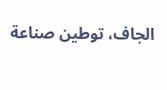الجاف، توطين صناعة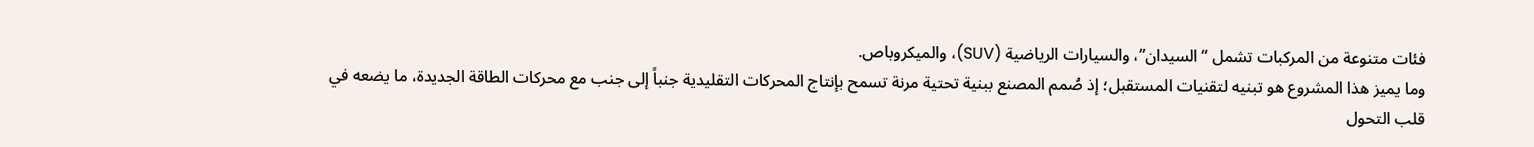فئات متنوعة من المركبات تشمل “السيدان”، والسيارات الرياضية (SUV)، والميكروباص.
وما يميز هذا المشروع هو تبنيه لتقنيات المستقبل؛ إذ صُمم المصنع ببنية تحتية مرنة تسمح بإنتاج المحركات التقليدية جنباً إلى جنب مع محركات الطاقة الجديدة، ما يضعه في قلب التحول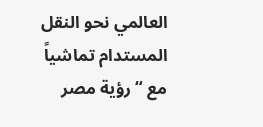العالمي نحو النقل المستدام تماشياً مع “رؤية مصر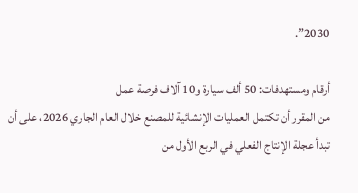2030”.

أرقام ومستهدفات: 50 ألف سيارة و10 آلاف فرصة عمل
من المقرر أن تكتمل العمليات الإنشائية للمصنع خلال العام الجاري 2026، على أن تبدأ عجلة الإنتاج الفعلي في الربع الأول من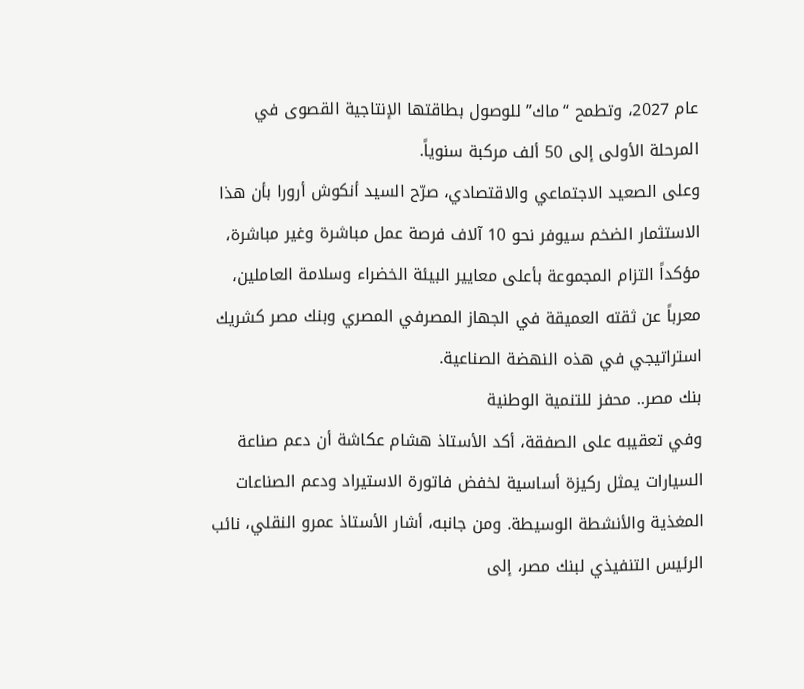عام 2027، وتطمح “ماك” للوصول بطاقتها الإنتاجية القصوى في المرحلة الأولى إلى 50 ألف مركبة سنوياً.
وعلى الصعيد الاجتماعي والاقتصادي، صرّح السيد أنكوش أرورا بأن هذا الاستثمار الضخم سيوفر نحو 10 آلاف فرصة عمل مباشرة وغير مباشرة، مؤكداً التزام المجموعة بأعلى معايير البيئة الخضراء وسلامة العاملين، معرباً عن ثقته العميقة في الجهاز المصرفي المصري وبنك مصر كشريك استراتيجي في هذه النهضة الصناعية.
بنك مصر.. محفز للتنمية الوطنية
وفي تعقيبه على الصفقة، أكد الأستاذ هشام عكاشة أن دعم صناعة السيارات يمثل ركيزة أساسية لخفض فاتورة الاستيراد ودعم الصناعات المغذية والأنشطة الوسيطة. ومن جانبه، أشار الأستاذ عمرو النقلي، نائب الرئيس التنفيذي لبنك مصر، إلى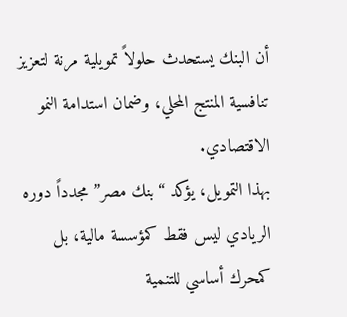أن البنك يستحدث حلولاً تمويلية مرنة لتعزيز تنافسية المنتج المحلي، وضمان استدامة النمو الاقتصادي.
بهذا التمويل، يؤكد “بنك مصر” مجدداً دوره الريادي ليس فقط كمؤسسة مالية، بل كمحرك أساسي للتنمية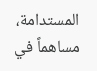المستدامة، مساهماً في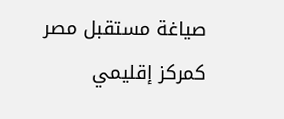صياغة مستقبل مصر كمركز إقليمي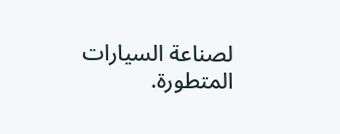لصناعة السيارات المتطورة.